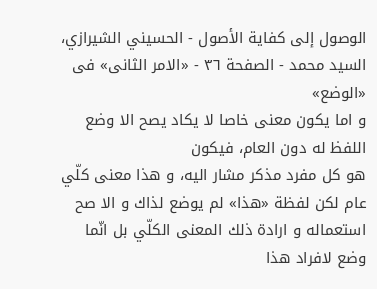الوصول إلى كفاية الأصول - الحسيني الشيرازي، السيد محمد - الصفحة ٣٦ - «الامر الثانى» فى «الوضع»
و اما يكون معنى خاصا لا يكاد يصح الا وضع اللفظ له دون العام، فيكون
هو كل مفرد مذكر مشار اليه، و هذا معنى كلّي عام لكن لفظة «هذا» لم يوضع لذاك و الا صح استعماله و ارادة ذلك المعنى الكلّي بل انّما وضع لافراد هذا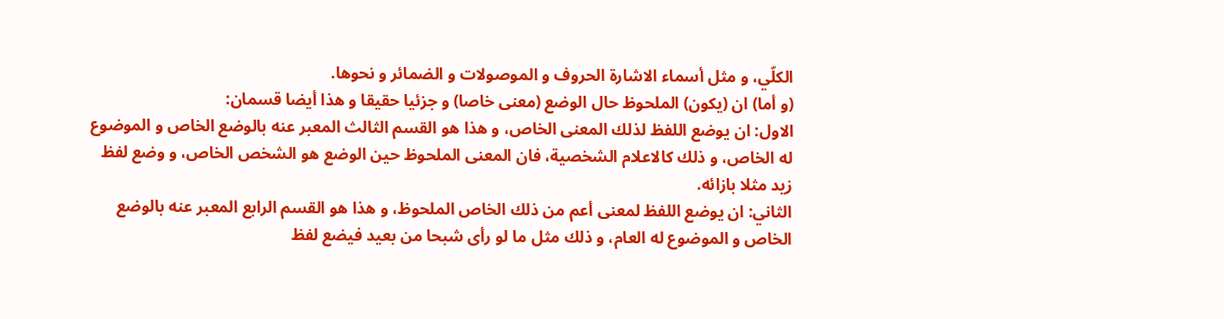الكلّي، و مثل أسماء الاشارة الحروف و الموصولات و الضمائر و نحوها.
(و أما) ان (يكون) الملحوظ حال الوضع (معنى خاصا) و جزئيا حقيقا و هذا أيضا قسمان:
الاول: ان يوضع اللفظ لذلك المعنى الخاص، و هذا هو القسم الثالث المعبر عنه بالوضع الخاص و الموضوع له الخاص، و ذلك كالاعلام الشخصية، فان المعنى الملحوظ حين الوضع هو الشخص الخاص، و وضع لفظ زيد مثلا بازائه.
الثاني: ان يوضع اللفظ لمعنى أعم من ذلك الخاص الملحوظ، و هذا هو القسم الرابع المعبر عنه بالوضع الخاص و الموضوع له العام، و ذلك مثل ما لو رأى شبحا من بعيد فيضع لفظ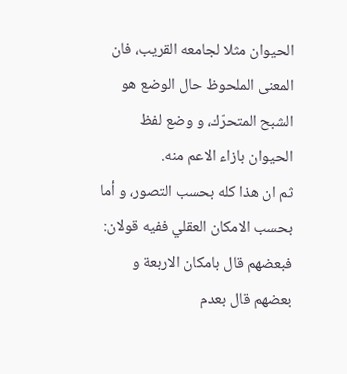الحيوان مثلا لجامعه القريب، فان المعنى الملحوظ حال الوضع هو الشبح المتحرّك، و وضع لفظ الحيوان بازاء الاعم منه.
ثم ان هذا كله بحسب التصور، و أما بحسب الامكان العقلي ففيه قولان:
فبعضهم قال بامكان الاربعة و بعضهم قال بعدم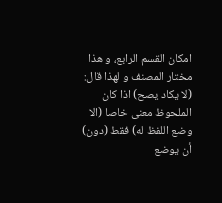امكان القسم الرابع، و هذا مختار المصنف و لهذا قال: (لا يكاد يصح) اذا كان الملحوظ معنى خاصا (الا وضع اللفظ له) فقط (دون) أن يوضع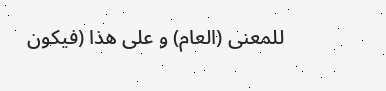للمعنى (العام) و على هذا (فيكون